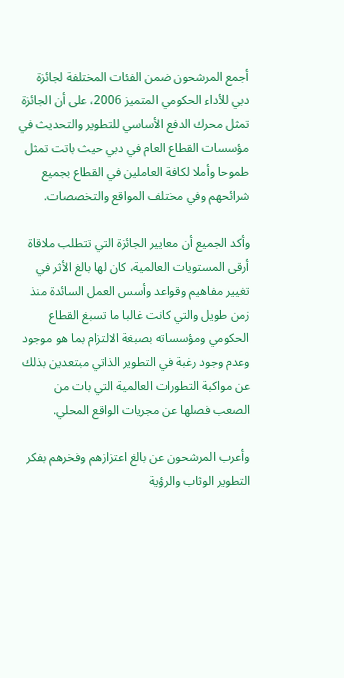أجمع المرشحون ضمن الفئات المختلفة لجائزة دبي للأداء الحكومي المتميز 2006، على أن الجائزة تمثل محرك الدفع الأساسي للتطوير والتحديث في مؤسسات القطاع العام في دبي حيث باتت تمثل طموحا وأملا لكافة العاملين في القطاع بجميع شرائحهم وفي مختلف المواقع والتخصصات.

وأكد الجميع أن معايير الجائزة التي تتطلب ملاقاة أرقى المستويات العالمية، كان لها بالغ الأثر في تغيير مفاهيم وقواعد وأسس العمل السائدة منذ زمن طويل والتي كانت غالبا ما تسبغ القطاع الحكومي ومؤسساته بصبغة الالتزام بما هو موجود وعدم وجود رغبة في التطوير الذاتي مبتعدين بذلك عن مواكبة التطورات العالمية التي بات من الصعب فصلها عن مجريات الواقع المحلي.

وأعرب المرشحون عن بالغ اعتزازهم وفخرهم بفكر التطوير الوثاب والرؤية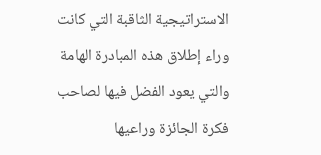الاستراتيجية الثاقبة التي كانت وراء إطلاق هذه المبادرة الهامة والتي يعود الفضل فيها لصاحب فكرة الجائزة وراعيها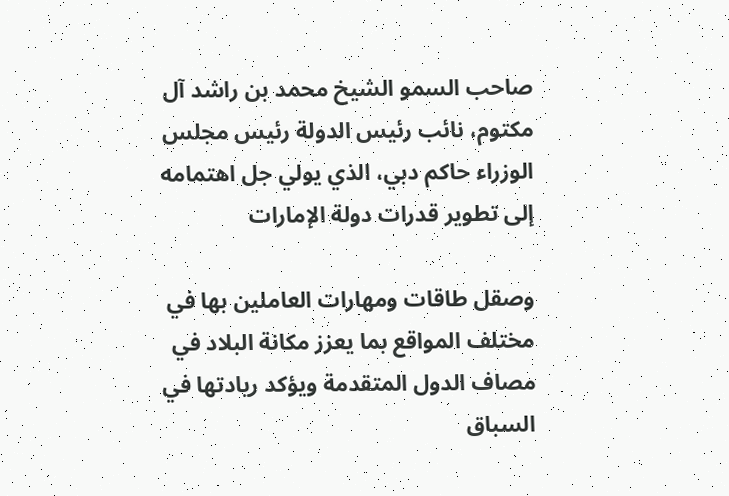صاحب السمو الشيخ محمد بن راشد آل مكتوم، نائب رئيس الدولة رئيس مجلس الوزراء حاكم دبي، الذي يولي جل اهتمامه إلى تطوير قدرات دولة الإمارات

وصقل طاقات ومهارات العاملين بها في مختلف المواقع بما يعزز مكانة البلاد في مصاف الدول المتقدمة ويؤكد ريادتها في السباق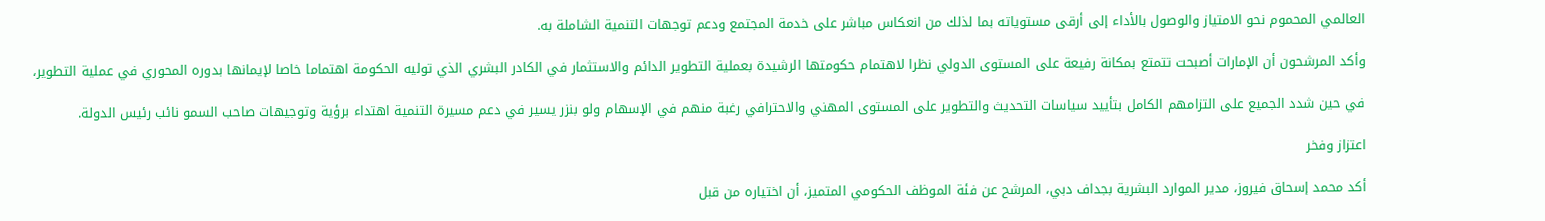العالمي المحموم نحو الامتياز والوصول بالأداء إلى أرقى مستوياته بما لذلك من انعكاس مباشر على خدمة المجتمع ودعم توجهات التنمية الشاملة به.

وأكد المرشحون أن الإمارات أصبحت تتمتع بمكانة رفيعة على المستوى الدولي نظرا لاهتمام حكومتها الرشيدة بعملية التطوير الدائم والاستثمار في الكادر البشري الذي توليه الحكومة اهتماما خاصا لإيمانها بدوره المحوري في عملية التطوير،

في حين شدد الجميع على التزامهم الكامل بتأييد سياسات التحديث والتطوير على المستوى المهني والاحترافي رغبة منهم في الإسهام ولو بنزر يسير في دعم مسيرة التنمية اهتداء برؤية وتوجيهات صاحب السمو نائب رئيس الدولة.

اعتزاز وفخر

أكد محمد إسحاق فيروز، مدير الموارد البشرية بجداف دبي، المرشح عن فئة الموظف الحكومي المتميز، أن اختياره من قبل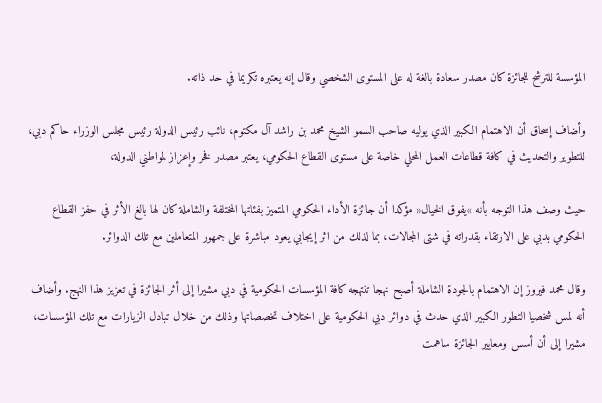المؤسسة للترشح للجائزة كان مصدر سعادة بالغة له على المستوى الشخصي وقال إنه يعتبره تكريما في حد ذاته.

وأضاف إسحاق أن الاهتمام الكبير الذي يوليه صاحب السمو الشيخ محمد بن راشد آل مكتوم، نائب رئيس الدولة رئيس مجلس الوزراء حاكم دبي، للتطوير والتحديث في كافة قطاعات العمل المحلي خاصة على مستوى القطاع الحكومي، يعتبر مصدر فخر وإعزاز لمواطني الدولة،

حيث وصف هذا التوجه بأنه »يفوق الخيال« مؤكدا أن جائزة الأداء الحكومي المتميز بفئاتها المختلفة والشاملة كان لها بالغ الأثر في حفز القطاع الحكومي بدبي على الارتقاء بقدراته في شتى المجالات، بما لذلك من اثر إيجابي يعود مباشرة على جمهور المتعاملين مع تلك الدوائر.

وقال محمد فيروز إن الاهتمام بالجودة الشاملة أصبح نهجا تنتهجه كافة المؤسسات الحكومية في دبي مشيرا إلى أثر الجائزة في تعزيز هذا النهج. وأضاف أنه لمس شخصيا التطور الكبير الذي حدث في دوائر دبي الحكومية على اختلاف تخصصاتها وذلك من خلال تبادل الزيارات مع تلك المؤسسات، مشيرا إلى أن أسس ومعايير الجائزة ساهمت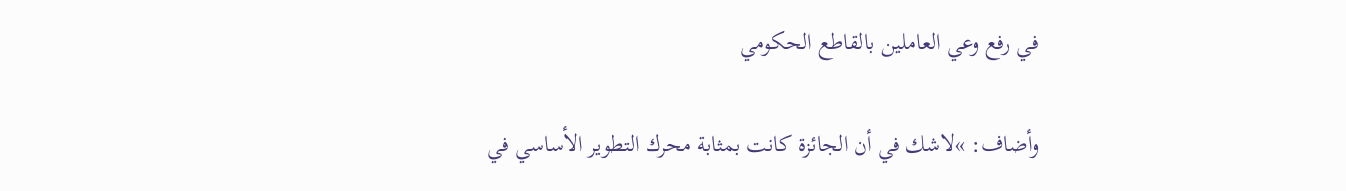في رفع وعي العاملين بالقاطع الحكومي

وأضاف: »لاشك في أن الجائزة كانت بمثابة محرك التطوير الأساسي في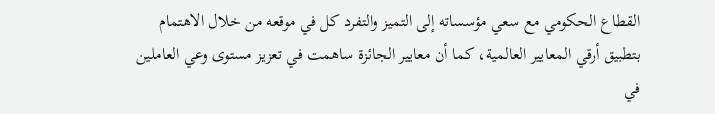القطاع الحكومي مع سعي مؤسساته إلى التميز والتفرد كل في موقعه من خلال الاهتمام بتطبيق أرقي المعايير العالمية، كما أن معايير الجائزة ساهمت في تعزيز مستوى وعي العاملين في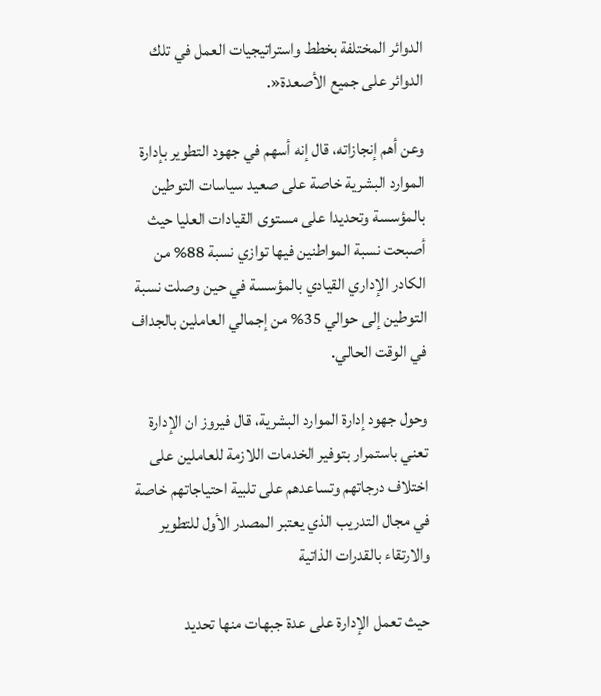الدوائر المختلفة بخطط واستراتيجيات العمل في تلك الدوائر على جميع الأصعدة«.

وعن أهم إنجازاته، قال إنه أسهم في جهود التطوير بإدارة الموارد البشرية خاصة على صعيد سياسات التوطين بالمؤسسة وتحديدا على مستوى القيادات العليا حيث أصبحت نسبة المواطنين فيها توازي نسبة 88% من الكادر الإداري القيادي بالمؤسسة في حين وصلت نسبة التوطين إلى حوالي 35% من إجمالي العاملين بالجداف في الوقت الحالي.

وحول جهود إدارة الموارد البشرية، قال فيروز ان الإدارة تعني باستمرار بتوفير الخدمات اللازمة للعاملين على اختلاف درجاتهم وتساعدهم على تلبية احتياجاتهم خاصة في مجال التدريب الذي يعتبر المصدر الأول للتطوير والارتقاء بالقدرات الذاتية

حيث تعمل الإدارة على عدة جبهات منها تحديد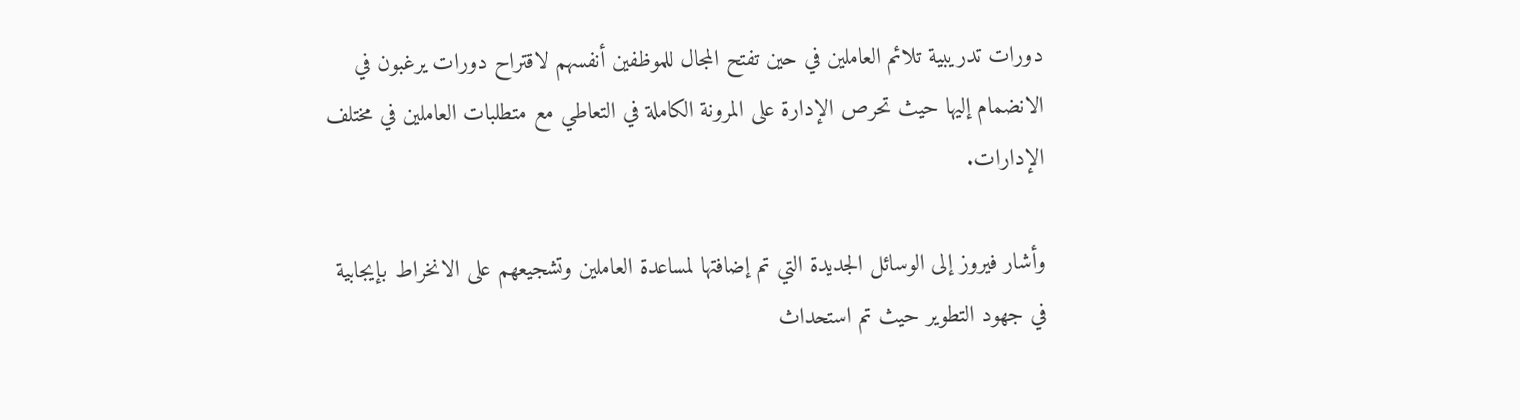دورات تدريبية تلائم العاملين في حين تفتح المجال للموظفين أنفسهم لاقتراح دورات يرغبون في الانضمام إليها حيث تحرص الإدارة على المرونة الكاملة في التعاطي مع متطلبات العاملين في مختلف الإدارات.

وأشار فيروز إلى الوسائل الجديدة التي تم إضافتها لمساعدة العاملين وتشجيعهم على الانخراط بإيجابية في جهود التطوير حيث تم استحداث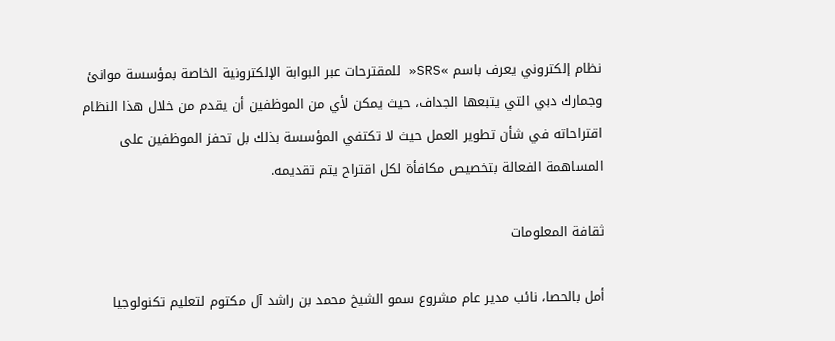نظام إلكتروني يعرف باسم »SRS« للمقترحات عبر البوابة الإلكترونية الخاصة بمؤسسة موانئ وجمارك دبي التي يتبعها الجداف، حيث يمكن لأي من الموظفين أن يقدم من خلال هذا النظام اقتراحاته في شأن تطوير العمل حيث لا تكتفي المؤسسة بذلك بل تحفز الموظفين على المساهمة الفعالة بتخصيص مكافأة لكل اقتراح يتم تقديمه.

ثقافة المعلومات

أمل بالحصا، نائب مدير عام مشروع سمو الشيخ محمد بن راشد آل مكتوم لتعليم تكنولوجيا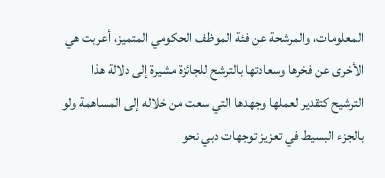المعلومات، والمرشحة عن فئة الموظف الحكومي المتميز، أعربت هي الأخرى عن فخرها وسعادتها بالترشح للجائزة مشيرة إلى دلالة هذا الترشيح كتقدير لعملها وجهدها التي سعت من خلاله إلى المساهمة ولو بالجزء البسيط في تعزيز توجهات دبي نحو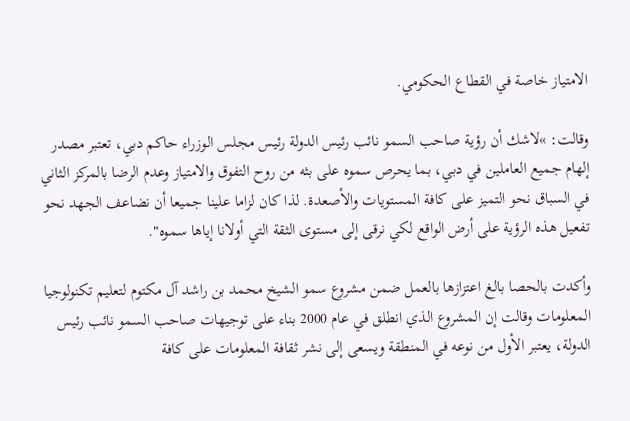الامتياز خاصة في القطاع الحكومي.

وقالت: »لاشك أن رؤية صاحب السمو نائب رئيس الدولة رئيس مجلس الوزراء حاكم دبي، تعتبر مصدر إلهام جميع العاملين في دبي، بما يحرص سموه على بثه من روح التفوق والامتياز وعدم الرضا بالمركز الثاني في السباق نحو التميز على كافة المستويات والأصعدة. لذا كان لزاما علينا جميعا أن نضاعف الجهد نحو تفعيل هذه الرؤية على أرض الواقع لكي نرقى إلى مستوى الثقة التي أولانا إياها سموه".

وأكدت بالحصا بالغ اعتزازها بالعمل ضمن مشروع سمو الشيخ محمد بن راشد آل مكتوم لتعليم تكنولوجيا المعلومات وقالت إن المشروع الذي انطلق في عام 2000 بناء على توجيهات صاحب السمو نائب رئيس الدولة، يعتبر الأول من نوعه في المنطقة ويسعى إلى نشر ثقافة المعلومات على كافة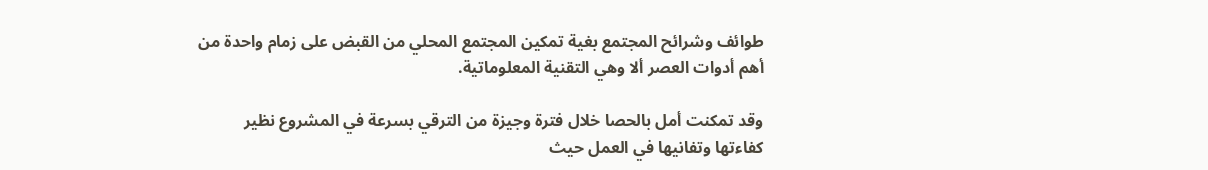طوائف وشرائح المجتمع بغية تمكين المجتمع المحلي من القبض على زمام واحدة من أهم أدوات العصر ألا وهي التقنية المعلوماتية.

وقد تمكنت أمل بالحصا خلال فترة وجيزة من الترقي بسرعة في المشروع نظير كفاءتها وتفانيها في العمل حيث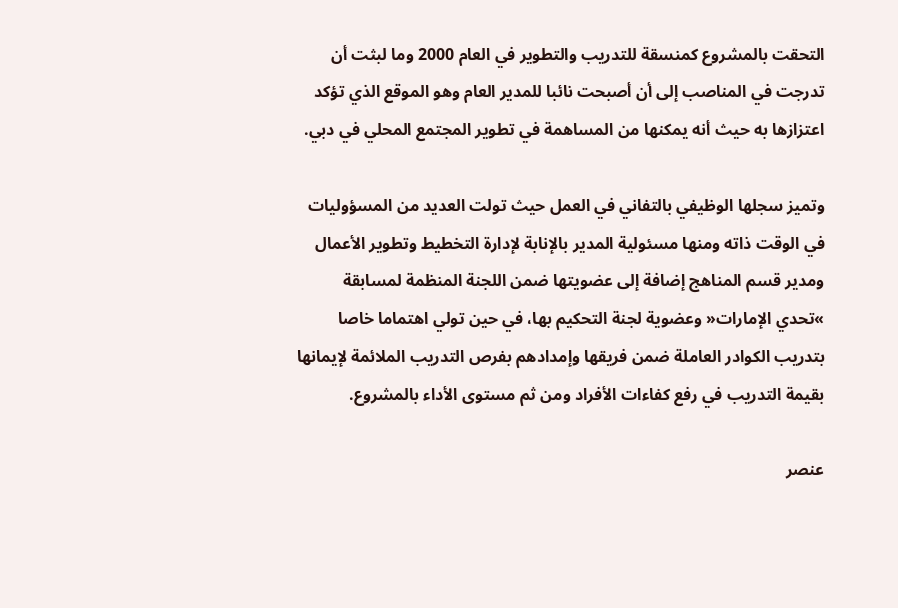التحقت بالمشروع كمنسقة للتدريب والتطوير في العام 2000 وما لبثت أن تدرجت في المناصب إلى أن أصبحت نائبا للمدير العام وهو الموقع الذي تؤكد اعتزازها به حيث أنه يمكنها من المساهمة في تطوير المجتمع المحلي في دبي.

وتميز سجلها الوظيفي بالتفاني في العمل حيث تولت العديد من المسؤوليات في الوقت ذاته ومنها مسئولية المدير بالإنابة لإدارة التخطيط وتطوير الأعمال ومدير قسم المناهج إضافة إلى عضويتها ضمن اللجنة المنظمة لمسابقة »تحدي الإمارات« وعضوية لجنة التحكيم بها، في حين تولي اهتماما خاصا بتدريب الكوادر العاملة ضمن فريقها وإمدادهم بفرص التدريب الملائمة لإيمانها بقيمة التدريب في رفع كفاءات الأفراد ومن ثم مستوى الأداء بالمشروع.

عنصر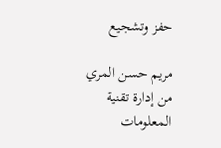حفز وتشجيع

مريم حسن المري من إدارة تقنية المعلومات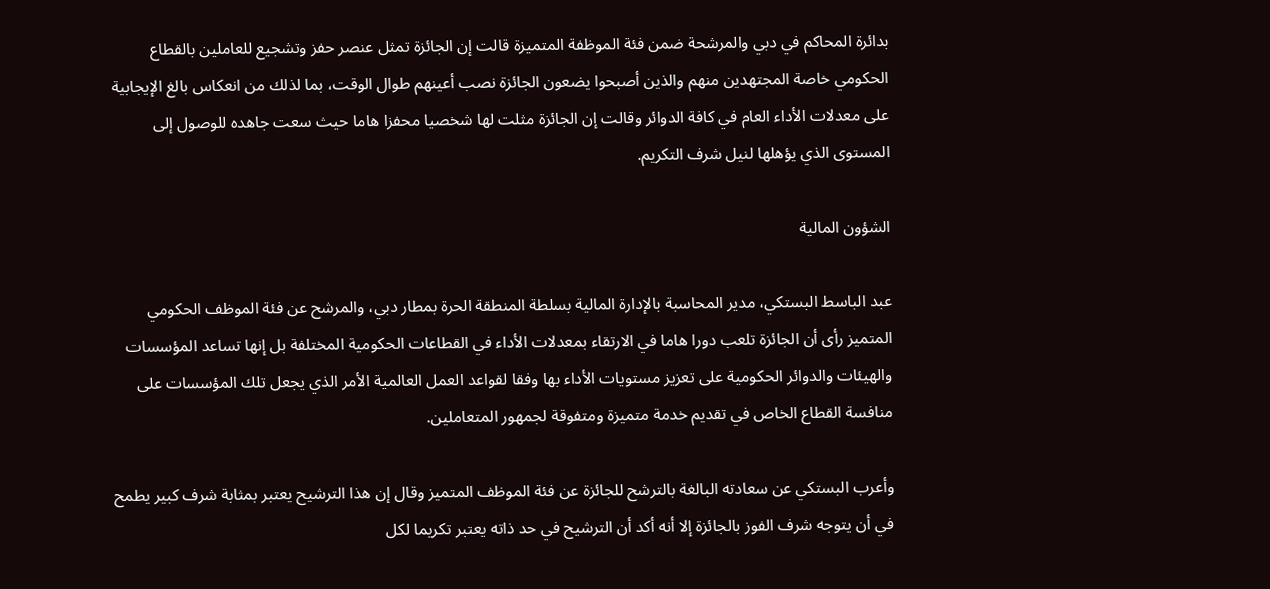بدائرة المحاكم في دبي والمرشحة ضمن فئة الموظفة المتميزة قالت إن الجائزة تمثل عنصر حفز وتشجيع للعاملين بالقطاع الحكومي خاصة المجتهدين منهم والذين أصبحوا يضعون الجائزة نصب أعينهم طوال الوقت، بما لذلك من انعكاس بالغ الإيجابية على معدلات الأداء العام في كافة الدوائر وقالت إن الجائزة مثلت لها شخصيا محفزا هاما حيث سعت جاهده للوصول إلى المستوى الذي يؤهلها لنيل شرف التكريم.

الشؤون المالية

عبد الباسط البستكي، مدير المحاسبة بالإدارة المالية بسلطة المنطقة الحرة بمطار دبي، والمرشح عن فئة الموظف الحكومي المتميز رأى أن الجائزة تلعب دورا هاما في الارتقاء بمعدلات الأداء في القطاعات الحكومية المختلفة بل إنها تساعد المؤسسات والهيئات والدوائر الحكومية على تعزيز مستويات الأداء بها وفقا لقواعد العمل العالمية الأمر الذي يجعل تلك المؤسسات على منافسة القطاع الخاص في تقديم خدمة متميزة ومتفوقة لجمهور المتعاملين.

وأعرب البستكي عن سعادته البالغة بالترشح للجائزة عن فئة الموظف المتميز وقال إن هذا الترشيح يعتبر بمثابة شرف كبير يطمح في أن يتوجه شرف الفوز بالجائزة إلا أنه أكد أن الترشيح في حد ذاته يعتبر تكريما لكل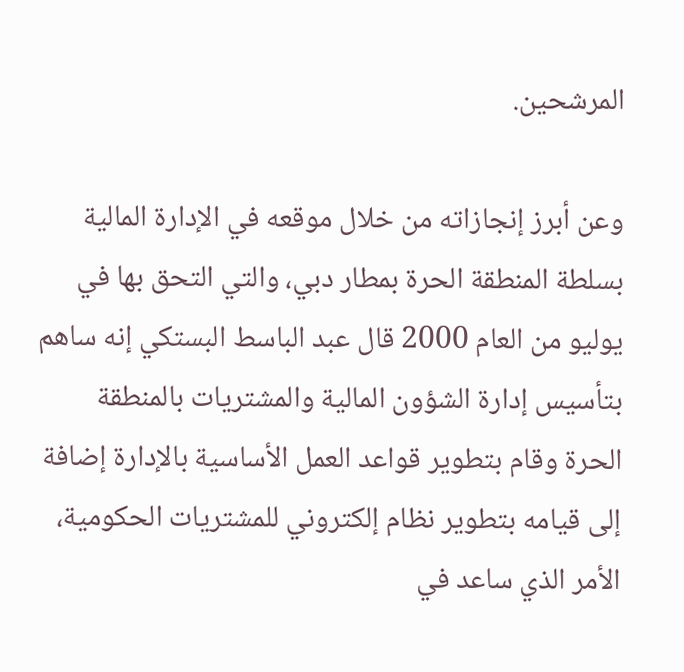المرشحين.

وعن أبرز إنجازاته من خلال موقعه في الإدارة المالية بسلطة المنطقة الحرة بمطار دبي، والتي التحق بها في يوليو من العام 2000 قال عبد الباسط البستكي إنه ساهم بتأسيس إدارة الشؤون المالية والمشتريات بالمنطقة الحرة وقام بتطوير قواعد العمل الأساسية بالإدارة إضافة إلى قيامه بتطوير نظام إلكتروني للمشتريات الحكومية، الأمر الذي ساعد في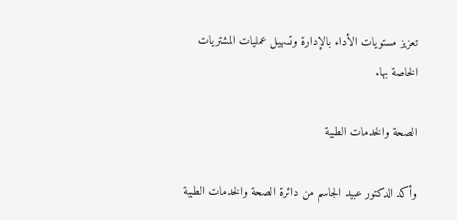تعزيز مستويات الأداء بالإدارة وتسهيل عمليات المشتريات الخاصة بها.

الصحة والخدمات الطبية

وأكد الدكتور عبيد الجاسم من دائرة الصحة والخدمات الطبية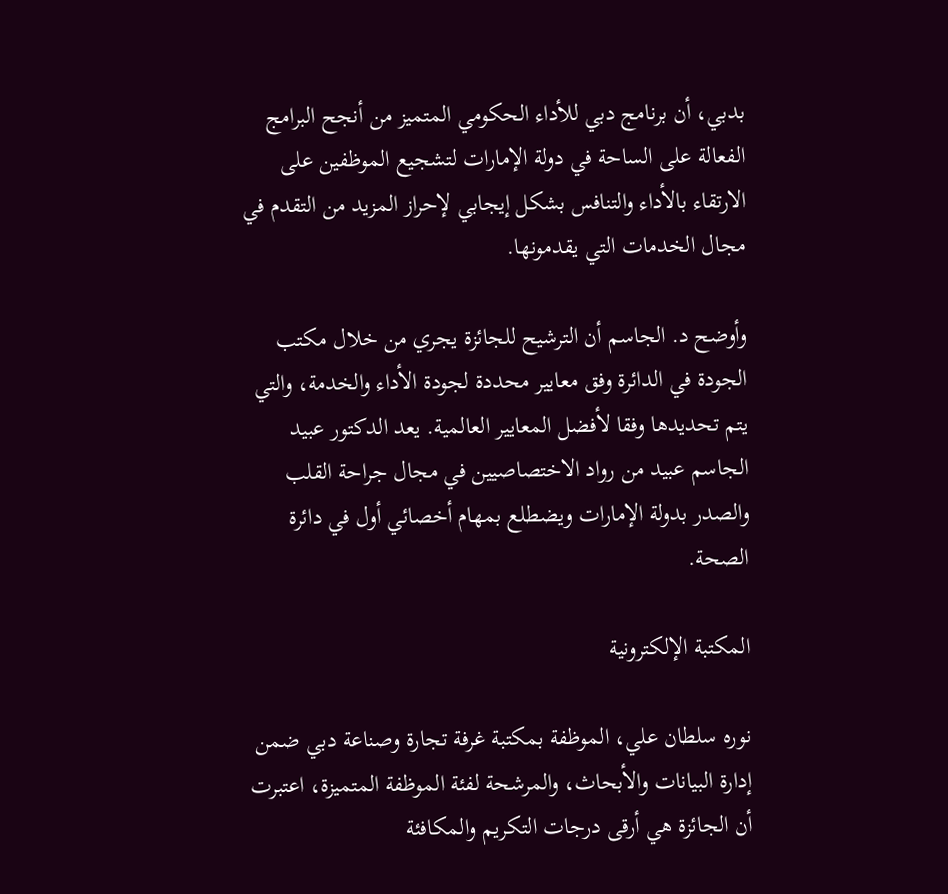بدبي، أن برنامج دبي للأداء الحكومي المتميز من أنجح البرامج الفعالة على الساحة في دولة الإمارات لتشجيع الموظفين على الارتقاء بالأداء والتنافس بشكل إيجابي لإحراز المزيد من التقدم في مجال الخدمات التي يقدمونها.

وأوضح د. الجاسم أن الترشيح للجائزة يجري من خلال مكتب الجودة في الدائرة وفق معايير محددة لجودة الأداء والخدمة، والتي يتم تحديدها وفقا لأفضل المعايير العالمية. يعد الدكتور عبيد الجاسم عبيد من رواد الاختصاصيين في مجال جراحة القلب والصدر بدولة الإمارات ويضطلع بمهام أخصائي أول في دائرة الصحة.

المكتبة الإلكترونية

نوره سلطان علي، الموظفة بمكتبة غرفة تجارة وصناعة دبي ضمن إدارة البيانات والأبحاث، والمرشحة لفئة الموظفة المتميزة، اعتبرت أن الجائزة هي أرقى درجات التكريم والمكافئة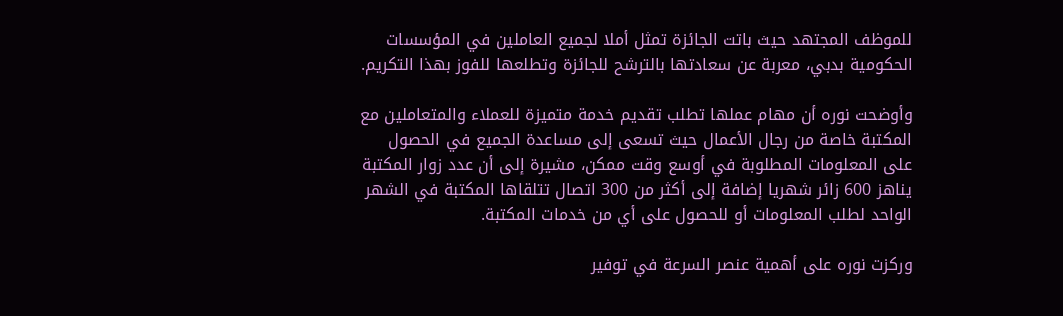للموظف المجتهد حيث باتت الجائزة تمثل أملا لجميع العاملين في المؤسسات الحكومية بدبي، معربة عن سعادتها بالترشح للجائزة وتطلعها للفوز بهذا التكريم.

وأوضحت نوره أن مهام عملها تطلب تقديم خدمة متميزة للعملاء والمتعاملين مع المكتبة خاصة من رجال الأعمال حيث تسعى إلى مساعدة الجميع في الحصول على المعلومات المطلوبة في أوسع وقت ممكن، مشيرة إلى أن عدد زوار المكتبة يناهز 600 زائر شهريا إضافة إلى أكثر من 300 اتصال تتلقاها المكتبة في الشهر الواحد لطلب المعلومات أو للحصول على أي من خدمات المكتبة.

وركزت نوره على أهمية عنصر السرعة في توفير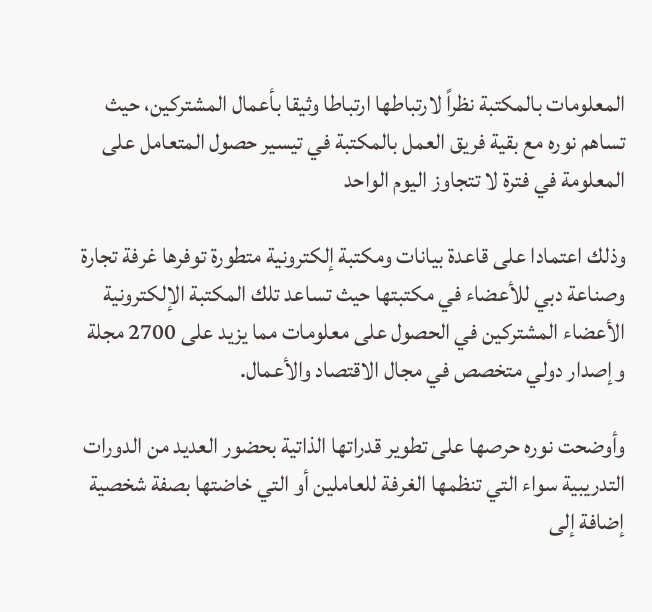المعلومات بالمكتبة نظراً لارتباطها ارتباطا وثيقا بأعمال المشتركين، حيث تساهم نوره مع بقية فريق العمل بالمكتبة في تيسير حصول المتعامل على المعلومة في فترة لا تتجاوز اليوم الواحد

وذلك اعتمادا على قاعدة بيانات ومكتبة إلكترونية متطورة توفرها غرفة تجارة وصناعة دبي للأعضاء في مكتبتها حيث تساعد تلك المكتبة الإلكترونية الأعضاء المشتركين في الحصول على معلومات مما يزيد على 2700 مجلة وإصدار دولي متخصص في مجال الاقتصاد والأعمال.

وأوضحت نوره حرصها على تطوير قدراتها الذاتية بحضور العديد من الدورات التدريبية سواء التي تنظمها الغرفة للعاملين أو التي خاضتها بصفة شخصية إضافة إلى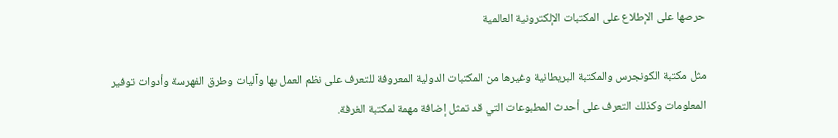حرصها على الإطلاع على المكتبات الإلكترونية العالمية

مثل مكتبة الكونجرس والمكتبة البريطانية وغيرها من المكتبات الدولية المعروفة للتعرف على نظم العمل بها وآليات وطرق الفهرسة وأدوات توفير المعلومات وكذلك التعرف على أحدث المطبوعات التي قد تمثل إضافة مهمة لمكتبة الغرفة.